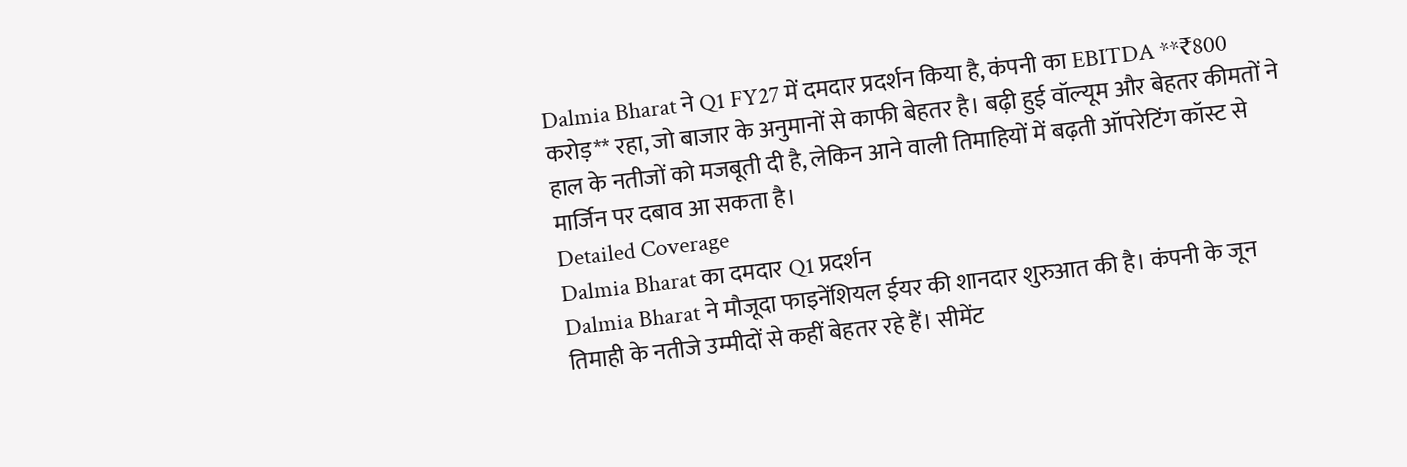Dalmia Bharat ने Q1 FY27 में दमदार प्रदर्शन किया है, कंपनी का EBITDA **₹800 करोड़** रहा, जो बाजार के अनुमानों से काफी बेहतर है। बढ़ी हुई वॉल्यूम और बेहतर कीमतों ने हाल के नतीजों को मजबूती दी है, लेकिन आने वाली तिमाहियों में बढ़ती ऑपरेटिंग कॉस्ट से मार्जिन पर दबाव आ सकता है।
Detailed Coverage
Dalmia Bharat का दमदार Q1 प्रदर्शन
Dalmia Bharat ने मौजूदा फाइनेंशियल ईयर की शानदार शुरुआत की है। कंपनी के जून तिमाही के नतीजे उम्मीदों से कहीं बेहतर रहे हैं। सीमेंट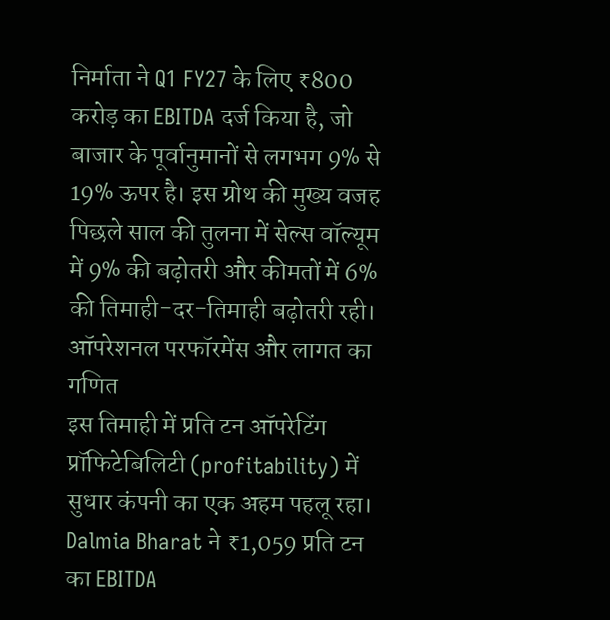निर्माता ने Q1 FY27 के लिए ₹800 करोड़ का EBITDA दर्ज किया है, जो बाजार के पूर्वानुमानों से लगभग 9% से 19% ऊपर है। इस ग्रोथ की मुख्य वजह पिछले साल की तुलना में सेल्स वॉल्यूम में 9% की बढ़ोतरी और कीमतों में 6% की तिमाही-दर-तिमाही बढ़ोतरी रही।
ऑपरेशनल परफॉरमेंस और लागत का गणित
इस तिमाही में प्रति टन ऑपरेटिंग प्रॉफिटेबिलिटी (profitability) में सुधार कंपनी का एक अहम पहलू रहा। Dalmia Bharat ने ₹1,059 प्रति टन का EBITDA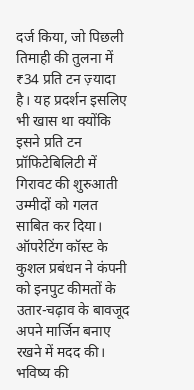दर्ज किया, जो पिछली तिमाही की तुलना में ₹34 प्रति टन ज़्यादा है। यह प्रदर्शन इसलिए भी खास था क्योंकि इसने प्रति टन प्रॉफिटेबिलिटी में गिरावट की शुरुआती उम्मीदों को गलत साबित कर दिया। ऑपरेटिंग कॉस्ट के कुशल प्रबंधन ने कंपनी को इनपुट कीमतों के उतार-चढ़ाव के बावजूद अपने मार्जिन बनाए रखने में मदद की।
भविष्य की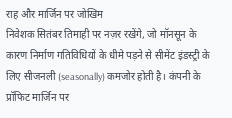राह और मार्जिन पर जोखिम
निवेशक सितंबर तिमाही पर नज़र रखेंगे, जो मॉनसून के कारण निर्माण गतिविधियों के धीमे पड़ने से सीमेंट इंडस्ट्री के लिए सीजनली (seasonally) कमजोर होती है। कंपनी के प्रॉफिट मार्जिन पर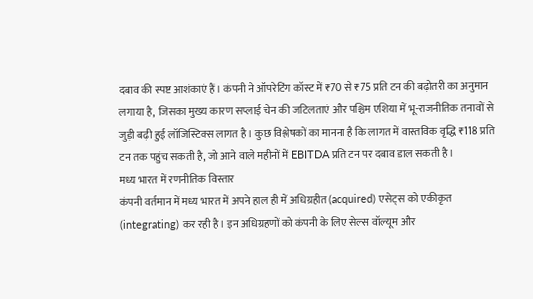दबाव की स्पष्ट आशंकाएं हैं। कंपनी ने ऑपरेटिंग कॉस्ट में ₹70 से ₹75 प्रति टन की बढ़ोतरी का अनुमान लगाया है, जिसका मुख्य कारण सप्लाई चेन की जटिलताएं और पश्चिम एशिया में भू-राजनीतिक तनावों से जुड़ी बढ़ी हुई लॉजिस्टिक्स लागत है। कुछ विश्लेषकों का मानना है कि लागत में वास्तविक वृद्धि ₹118 प्रति टन तक पहुंच सकती है, जो आने वाले महीनों में EBITDA प्रति टन पर दबाव डाल सकती है।
मध्य भारत में रणनीतिक विस्तार
कंपनी वर्तमान में मध्य भारत में अपने हाल ही में अधिग्रहीत (acquired) एसेट्स को एकीकृत (integrating) कर रही है। इन अधिग्रहणों को कंपनी के लिए सेल्स वॉल्यूम और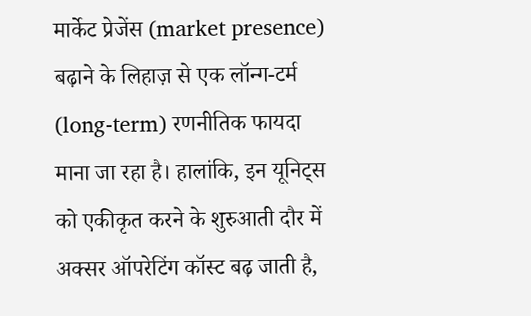मार्केट प्रेजेंस (market presence) बढ़ाने के लिहाज़ से एक लॉन्ग-टर्म (long-term) रणनीतिक फायदा माना जा रहा है। हालांकि, इन यूनिट्स को एकीकृत करने के शुरुआती दौर में अक्सर ऑपरेटिंग कॉस्ट बढ़ जाती है,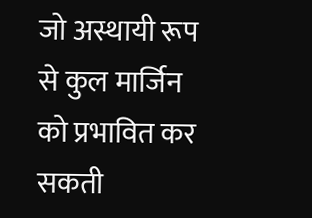जो अस्थायी रूप से कुल मार्जिन को प्रभावित कर सकती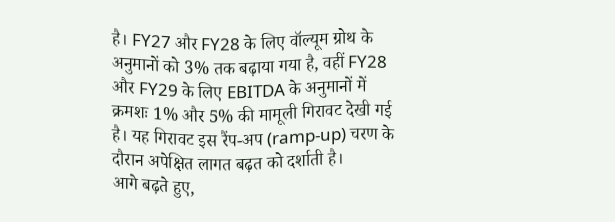है। FY27 और FY28 के लिए वॉल्यूम ग्रोथ के अनुमानों को 3% तक बढ़ाया गया है, वहीं FY28 और FY29 के लिए EBITDA के अनुमानों में क्रमशः 1% और 5% की मामूली गिरावट देखी गई है। यह गिरावट इस रैंप-अप (ramp-up) चरण के दौरान अपेक्षित लागत बढ़त को दर्शाती है।
आगे बढ़ते हुए,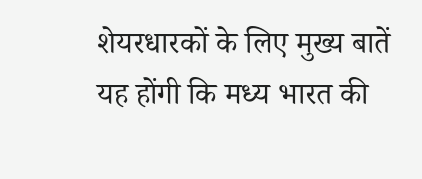शेयरधारकों के लिए मुख्य बातें यह होंगी कि मध्य भारत की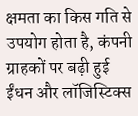क्षमता का किस गति से उपयोग होता है, कंपनी ग्राहकों पर बढ़ी हुई ईंधन और लॉजिस्टिक्स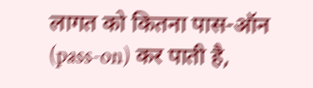लागत को कितना पास-ऑन (pass-on) कर पाती है,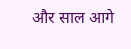और साल आगे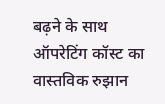बढ़ने के साथ ऑपरेटिंग कॉस्ट का वास्तविक रुझान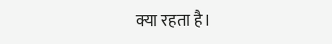क्या रहता है।